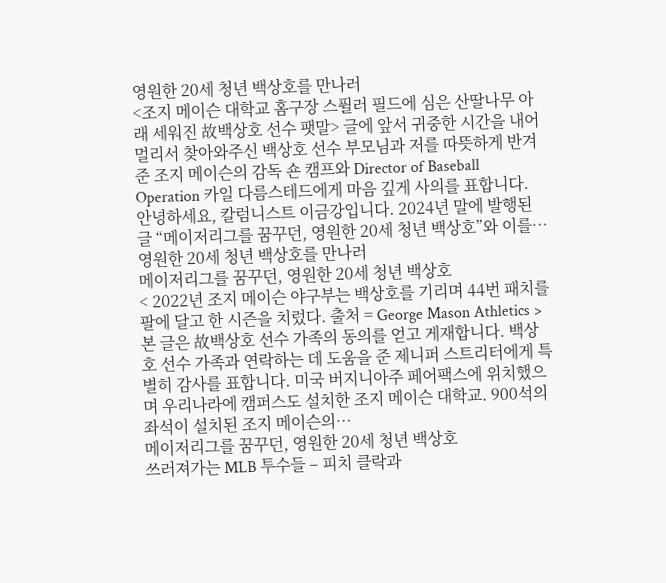영원한 20세 청년 백상호를 만나러
<조지 메이슨 대학교 홈구장 스퓔러 필드에 심은 산딸나무 아래 세워진 故백상호 선수 팻말> 글에 앞서 귀중한 시간을 내어 멀리서 찾아와주신 백상호 선수 부모님과 저를 따뜻하게 반겨준 조지 메이슨의 감독 숀 캠프와 Director of Baseball Operation 카일 다름스테드에게 마음 깊게 사의를 표합니다. 안녕하세요, 칼럼니스트 이금강입니다. 2024년 말에 발행된 글 “메이저리그를 꿈꾸던, 영원한 20세 청년 백상호”와 이를…
영원한 20세 청년 백상호를 만나러
메이저리그를 꿈꾸던, 영원한 20세 청년 백상호
< 2022년 조지 메이슨 야구부는 백상호를 기리며 44번 패치를 팔에 달고 한 시즌을 치렀다. 출처 = George Mason Athletics > 본 글은 故백상호 선수 가족의 동의를 얻고 게재합니다. 백상호 선수 가족과 연락하는 데 도움을 준 제니퍼 스트리터에게 특별히 감사를 표합니다. 미국 버지니아주 페어팩스에 위치했으며 우리나라에 캠퍼스도 설치한 조지 메이슨 대학교. 900석의 좌석이 설치된 조지 메이슨의…
메이저리그를 꿈꾸던, 영원한 20세 청년 백상호
쓰러져가는 MLB 투수들 – 피치 클락과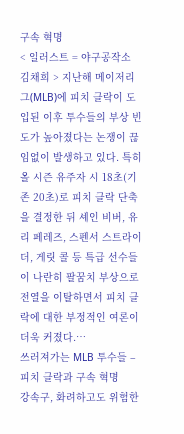구속 혁명
< 일러스트 = 야구공작소 김채희 > 지난해 메이저리그(MLB)에 피치 클락이 도입된 이후 투수들의 부상 빈도가 높아졌다는 논쟁이 끊임없이 발생하고 있다. 특히 올 시즌 유주자 시 18초(기존 20초)로 피치 클락 단축을 결정한 뒤 셰인 비버, 유리 페레즈, 스펜서 스트라이더, 게릿 콜 등 특급 선수들이 나란히 팔꿈치 부상으로 전열을 이탈하면서 피치 클락에 대한 부정적인 여론이 더욱 커졌다.…
쓰러져가는 MLB 투수들 – 피치 클락과 구속 혁명
강속구, 화려하고도 위험한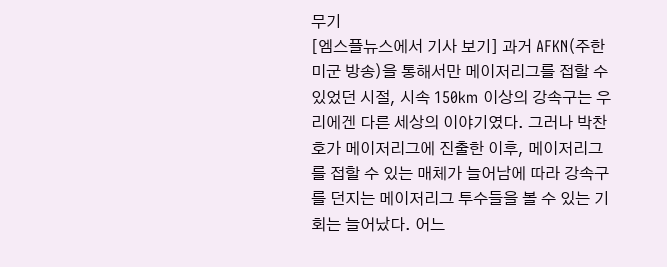무기
[엠스플뉴스에서 기사 보기] 과거 AFKN(주한 미군 방송)을 통해서만 메이저리그를 접할 수 있었던 시절, 시속 150km 이상의 강속구는 우리에겐 다른 세상의 이야기였다. 그러나 박찬호가 메이저리그에 진출한 이후, 메이저리그를 접할 수 있는 매체가 늘어남에 따라 강속구를 던지는 메이저리그 투수들을 볼 수 있는 기회는 늘어났다. 어느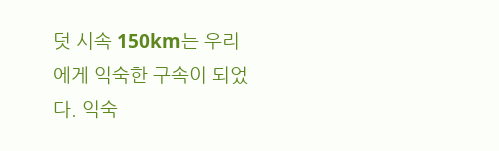덧 시속 150km는 우리에게 익숙한 구속이 되었다. 익숙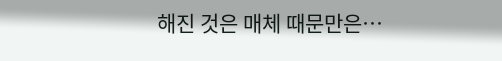해진 것은 매체 때문만은…